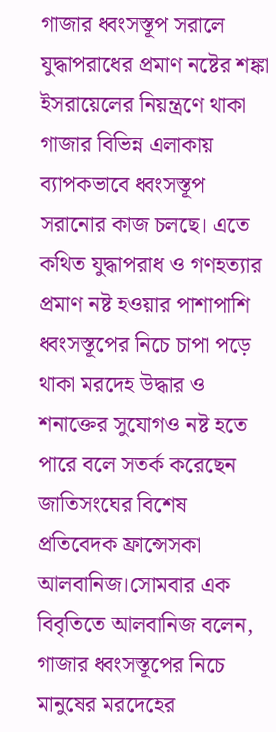গাজার ধ্বংসস্তূপ সরালে যুদ্ধাপরাধের প্রমাণ নষ্টের শঙ্কা
ইসরায়েলের নিয়ন্ত্রণে থাকা গাজার বিভিন্ন এলাকায় ব্যাপকভাবে ধ্বংসস্তূপ সরানোর কাজ চলছে। এতে কথিত যুদ্ধাপরাধ ও গণহত্যার প্রমাণ নষ্ট হওয়ার পাশাপাশি ধ্বংসস্তূপের নিচে চাপা পড়ে থাকা মরদেহ উদ্ধার ও শনাক্তের সুযোগও নষ্ট হতে পারে বলে সতর্ক করেছেন জাতিসংঘের বিশেষ প্রতিবেদক ফ্রান্সেসকা আলবানিজ।সোমবার এক বিবৃতিতে আলবানিজ বলেন, গাজার ধ্বংসস্তূপের নিচে মানুষের মরদেহের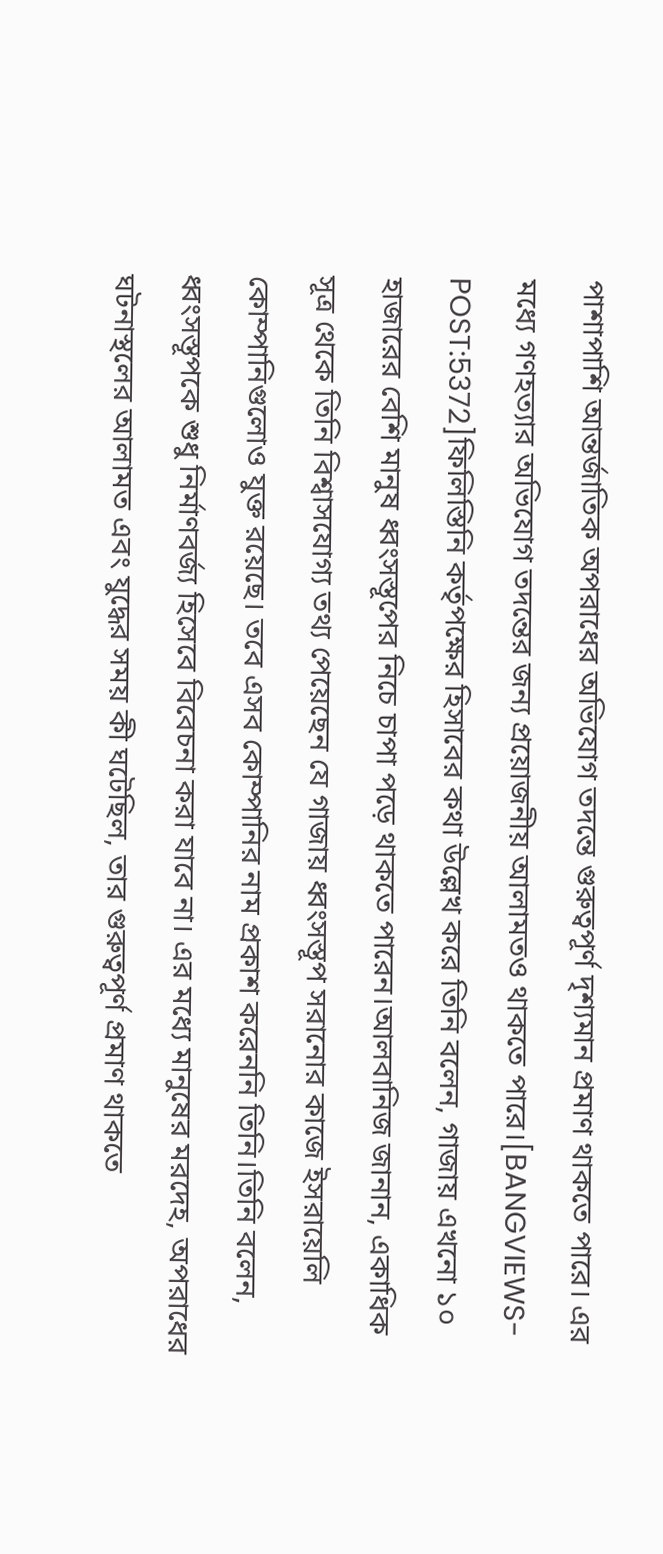পাশাপাশি আন্তর্জাতিক অপরাধের অভিযোগ তদন্তে গুরুত্বপূর্ণ দৃশ্যমান প্রমাণ থাকতে পারে। এর মধ্যে গণহত্যার অভিযোগ তদন্তের জন্য প্রয়োজনীয় আলামতও থাকতে পারে।[BANGVIEWS-POST:5372]ফিলিস্তিনি কর্তৃপক্ষের হিসাবের কথা উল্লেখ করে তিনি বলেন, গাজায় এখনো ১০ হাজারের বেশি মানুষ ধ্বংসস্তূপের নিচে চাপা পড়ে থাকতে পারেন।আলবানিজ জানান, একাধিক সূত্র থেকে তিনি বিশ্বাসযোগ্য তথ্য পেয়েছেন যে গাজায় ধ্বংসস্তূপ সরানোর কাজে ইসরায়েলি কোম্পানিগুলোও যুক্ত রয়েছে। তবে এসব কোম্পানির নাম প্রকাশ করেননি তিনি।তিনি বলেন, ধ্বংসস্তূপকে শুধু নির্মাণবর্জ্য হিসেবে বিবেচনা করা যাবে না। এর মধ্যে মানুষের মরদেহ, অপরাধের ঘটনাস্থলের আলামত এবং যুদ্ধের সময় কী ঘটেছিল, তার গুরুত্বপূর্ণ প্রমাণ থাকতে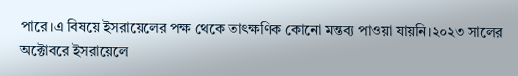পারে।এ বিষয়ে ইসরায়েলের পক্ষ থেকে তাৎক্ষণিক কোনো মন্তব্য পাওয়া যায়নি।২০২৩ সালের অক্টোবরে ইসরায়েলে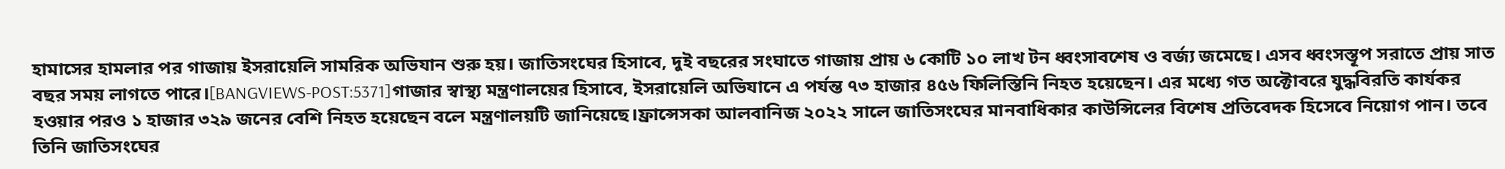হামাসের হামলার পর গাজায় ইসরায়েলি সামরিক অভিযান শুরু হয়। জাতিসংঘের হিসাবে, দুই বছরের সংঘাতে গাজায় প্রায় ৬ কোটি ১০ লাখ টন ধ্বংসাবশেষ ও বর্জ্য জমেছে। এসব ধ্বংসস্তূপ সরাতে প্রায় সাত বছর সময় লাগতে পারে।[BANGVIEWS-POST:5371]গাজার স্বাস্থ্য মন্ত্রণালয়ের হিসাবে, ইসরায়েলি অভিযানে এ পর্যন্ত ৭৩ হাজার ৪৫৬ ফিলিস্তিনি নিহত হয়েছেন। এর মধ্যে গত অক্টোবরে যুদ্ধবিরতি কার্যকর হওয়ার পরও ১ হাজার ৩২৯ জনের বেশি নিহত হয়েছেন বলে মন্ত্রণালয়টি জানিয়েছে।ফ্রান্সেসকা আলবানিজ ২০২২ সালে জাতিসংঘের মানবাধিকার কাউন্সিলের বিশেষ প্রতিবেদক হিসেবে নিয়োগ পান। তবে তিনি জাতিসংঘের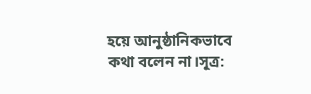হয়ে আনুষ্ঠানিকভাবে কথা বলেন না।সূত্র: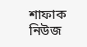শাফাক নিউজ